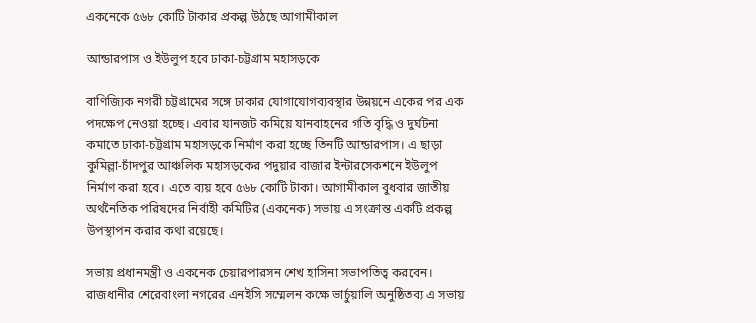একনেকে ৫৬৮ কোটি টাকার প্রকল্প উঠছে আগামীকাল

আন্ডারপাস ও ইউলুপ হবে ঢাকা-চট্টগ্রাম মহাসড়কে

বাণিজ্যিক নগরী চট্টগ্রামের সঙ্গে ঢাকার যোগাযোগব্যবস্থার উন্নয়নে একের পর এক পদক্ষেপ নেওয়া হচ্ছে। এবার যানজট কমিয়ে যানবাহনের গতি বৃদ্ধি ও দুর্ঘটনা কমাতে ঢাকা-চট্টগ্রাম মহাসড়কে নির্মাণ করা হচ্ছে তিনটি আন্ডারপাস। এ ছাড়া কুমিল্লা-চাঁদপুর আঞ্চলিক মহাসড়কের পদুয়ার বাজার ইন্টারসেকশনে ইউলুপ নির্মাণ করা হবে। এতে ব্যয় হবে ৫৬৮ কোটি টাকা। আগামীকাল বুধবার জাতীয় অর্থনৈতিক পরিষদের নির্বাহী কমিটির (একনেক) সভায় এ সংক্রান্ত একটি প্রকল্প উপস্থাপন করার কথা রয়েছে।

সভায় প্রধানমন্ত্রী ও একনেক চেয়ারপারসন শেখ হাসিনা সভাপতিত্ব করবেন। রাজধানীর শেরেবাংলা নগরের এনইসি সম্মেলন কক্ষে ভার্চুয়ালি অনুষ্ঠিতব্য এ সভায়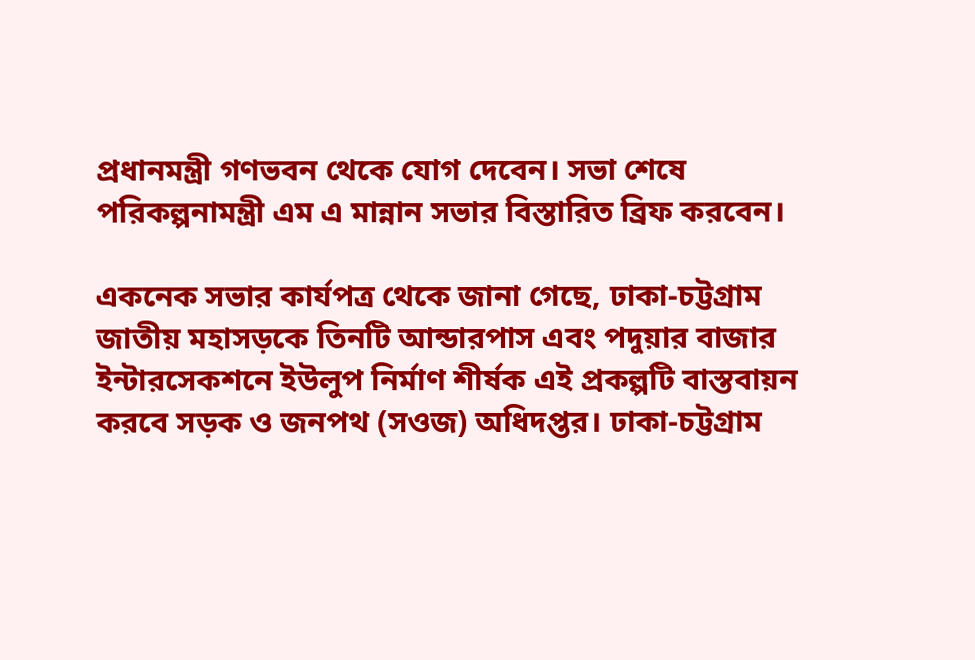প্রধানমন্ত্রী গণভবন থেকে যোগ দেবেন। সভা শেষে পরিকল্পনামন্ত্রী এম এ মান্নান সভার বিস্তারিত ব্রিফ করবেন।

একনেক সভার কার্যপত্র থেকে জানা গেছে, ঢাকা-চট্টগ্রাম জাতীয় মহাসড়কে তিনটি আন্ডারপাস এবং পদুয়ার বাজার ইন্টারসেকশনে ইউলুপ নির্মাণ শীর্ষক এই প্রকল্পটি বাস্তবায়ন করবে সড়ক ও জনপথ (সওজ) অধিদপ্তর। ঢাকা-চট্টগ্রাম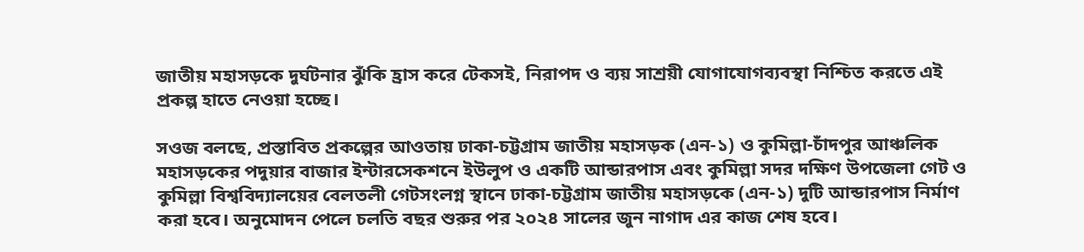জাতীয় মহাসড়কে দুর্ঘটনার ঝুঁকি হ্রাস করে টেকসই, নিরাপদ ও ব্যয় সাশ্রয়ী যোগাযোগব্যবস্থা নিশ্চিত করতে এই প্রকল্প হাতে নেওয়া হচ্ছে।

সওজ বলছে, প্রস্তাবিত প্রকল্পের আওতায় ঢাকা-চট্টগ্রাম জাতীয় মহাসড়ক (এন-১) ও কুমিল্লা-চাঁদপুর আঞ্চলিক মহাসড়কের পদুয়ার বাজার ইন্টারসেকশনে ইউলুপ ও একটি আন্ডারপাস এবং কুমিল্লা সদর দক্ষিণ উপজেলা গেট ও কুমিল্লা বিশ্ববিদ্যালয়ের বেলতলী গেটসংলগ্ন স্থানে ঢাকা-চট্টগ্রাম জাতীয় মহাসড়কে (এন-১) দুটি আন্ডারপাস নির্মাণ করা হবে। অনুমোদন পেলে চলতি বছর শুরুর পর ২০২৪ সালের জুন নাগাদ এর কাজ শেষ হবে।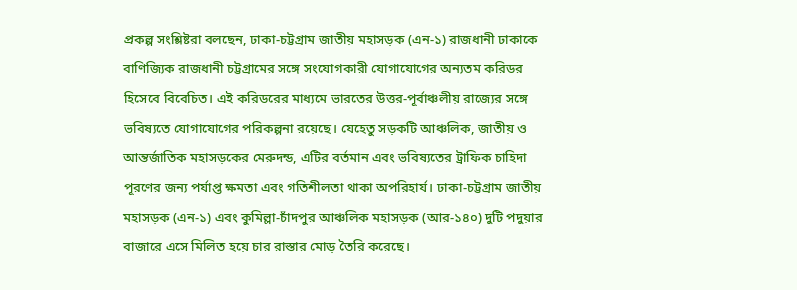প্রকল্প সংশ্লিষ্টরা বলছেন, ঢাকা-চট্টগ্রাম জাতীয় মহাসড়ক (এন-১) রাজধানী ঢাকাকে বাণিজ্যিক রাজধানী চট্টগ্রামের সঙ্গে সংযোগকারী যোগাযোগের অন্যতম করিডর হিসেবে বিবেচিত। এই করিডরের মাধ্যমে ভারতের উত্তর-পূর্বাঞ্চলীয় রাজ্যের সঙ্গে ভবিষ্যতে যোগাযোগের পরিকল্পনা রয়েছে। যেহেতু সড়কটি আঞ্চলিক, জাতীয় ও আন্তর্জাতিক মহাসড়কের মেরুদন্ড, এটির বর্তমান এবং ভবিষ্যতের ট্রাফিক চাহিদা পূরণের জন্য পর্যাপ্ত ক্ষমতা এবং গতিশীলতা থাকা অপরিহার্য। ঢাকা-চট্টগ্রাম জাতীয় মহাসড়ক (এন-১) এবং কুমিল্লা-চাঁদপুর আঞ্চলিক মহাসড়ক (আর-১৪০) দুটি পদুয়ার বাজারে এসে মিলিত হয়ে চার রাস্তার মোড় তৈরি করেছে।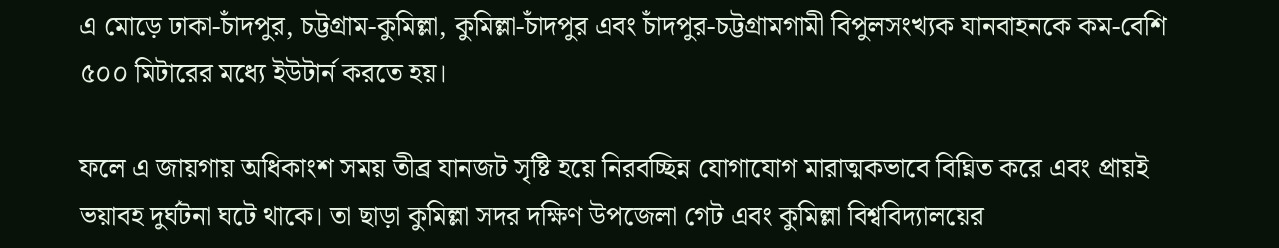এ মোড়ে ঢাকা-চাঁদপুর, চট্টগ্রাম-কুমিল্লা, কুমিল্লা-চাঁদপুর এবং চাঁদপুর-চট্টগ্রামগামী বিপুলসংখ্যক যানবাহনকে কম-বেশি ৫০০ মিটারের মধ্যে ইউটার্ন করতে হয়।

ফলে এ জায়গায় অধিকাংশ সময় তীব্র যানজট সৃষ্টি হয়ে নিরবচ্ছিন্ন যোগাযোগ মারাত্মকভাবে বিঘ্নিত করে এবং প্রায়ই ভয়াবহ দুর্ঘটনা ঘটে থাকে। তা ছাড়া কুমিল্লা সদর দক্ষিণ উপজেলা গেট এবং কুমিল্লা বিশ্ববিদ্যালয়ের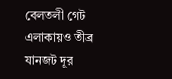বেলতলী গেট এলাকায়ও তীব্র যানজট দূর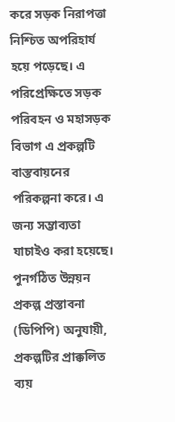করে সড়ক নিরাপত্তা নিশ্চিত অপরিহার্য হয়ে পড়েছে। এ পরিপ্রেক্ষিতে সড়ক পরিবহন ও মহাসড়ক বিভাগ এ প্রকল্পটি বাস্তবায়নের পরিকল্পনা করে। এ জন্য সম্ভাব্যতা যাচাইও করা হয়েছে। পুনর্গঠিত উন্নয়ন প্রকল্প প্রস্তাবনা (ডিপিপি) অনুযায়ী, প্রকল্পটির প্রাক্কলিত ব্যয়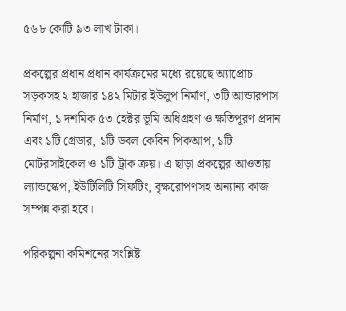৫৬৮ কোটি ৯৩ লাখ টাকা।

প্রকল্পের প্রধান প্রধান কার্যক্রমের মধ্যে রয়েছে অ্যাপ্রোচ সড়কসহ ২ হাজার ১৪২ মিটার ইউলুপ নির্মাণ, ৩টি আন্ডারপাস নির্মাণ, ১ দশমিক ৫৩ হেক্টর ভূমি অধিগ্রহণ ও ক্ষতিপূরণ প্রদান এবং ১টি গ্রেডার, ১টি ডবল কেবিন পিকআপ, ১টি মোটরসাইকেল ও ১টি ট্রাক ক্রয়। এ ছাড়া প্রকল্পের আওতায় ল্যান্ডস্কেপ, ইউটিলিটি সিফটিং, বৃক্ষরোপণসহ অন্যান্য কাজ সম্পন্ন করা হবে।

পরিকল্পনা কমিশনের সংশ্লিষ্ট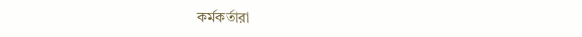কর্মকর্তারা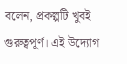বলেন, প্রকল্পটি খুবই গুরুত্বপূর্ণ। এই উদ্যোগ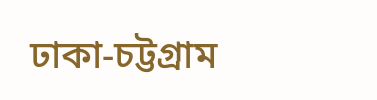ঢাকা-চট্টগ্রাম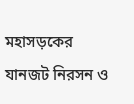মহাসড়কের যানজট নিরসন ও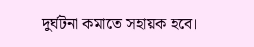দুর্ঘটনা কমাতে সহায়ক হবে।